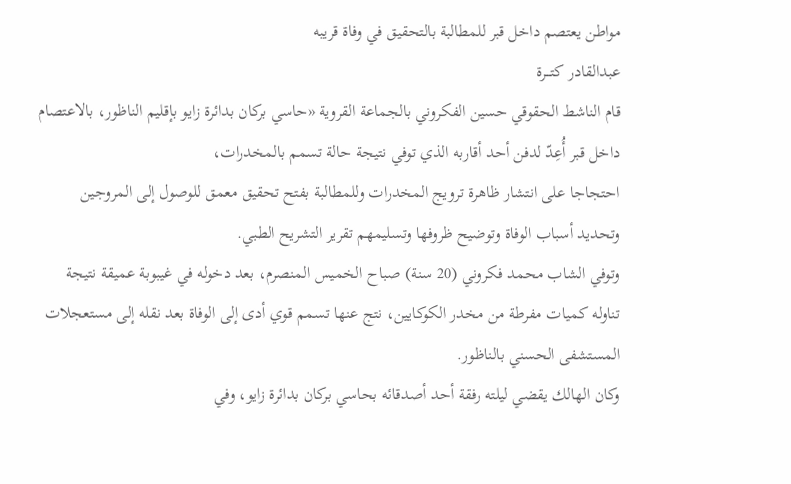مواطن يعتصم داخل قبر للمطالبة بالتحقيق في وفاة قريبه
عبدالقادر كتـــرة
قام الناشط الحقوقي حسين الفكروني بالجماعة القروية «حاسي بركان بدائرة زايو بإقليم الناظور، بالاعتصام داخل قبر أُعِدّ لدفن أحد أقاربه الذي توفي نتيجة حالة تسمم بالمخدرات،
احتجاجا على انتشار ظاهرة ترويج المخدرات وللمطالبة بفتح تحقيق معمق للوصول إلى المروجين وتحديد أسباب الوفاة وتوضيح ظروفها وتسليمهم تقرير التشريح الطبي.
وتوفي الشاب محمد فكروني (20 سنة) صباح الخميس المنصرم، بعد دخوله في غيبوبة عميقة نتيجة تناوله كميات مفرطة من مخدر الكوكايين، نتج عنها تسمم قوي أدى إلى الوفاة بعد نقله إلى مستعجلات المستشفى الحسني بالناظور.
وكان الهالك يقضي ليلته رفقة أحد أصدقائه بحاسي بركان بدائرة زايو، وفي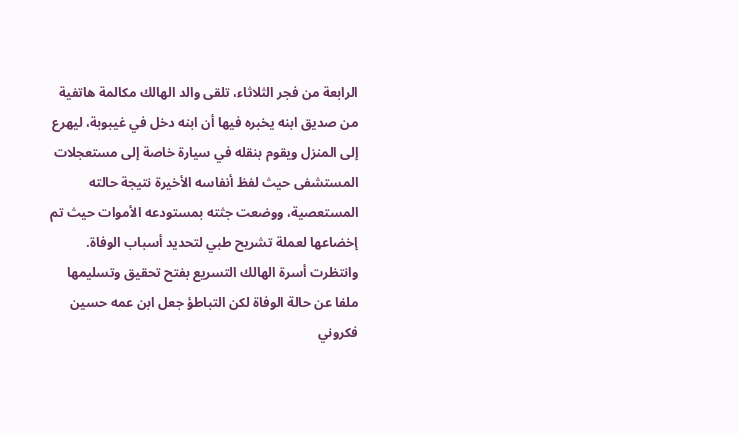الرابعة من فجر الثلاثاء، تلقى والد الهالك مكالمة هاتفية من صديق ابنه يخبره فيها أن ابنه دخل في غيبوبة، ليهرع إلى المنزل ويقوم بنقله في سيارة خاصة إلى مستعجلات المستشفى حيث لفظ أنفاسه الأخيرة نتيجة حالته المستعصية، ووضعت جثته بمستودعه الأموات حيث تم إخضاعها لعملة تشريح طبي لتحديد أسباب الوفاة.
وانتظرت أسرة الهالك التسريع بفتح تحقيق وتسليمها ملفا عن حالة الوفاة لكن التباطؤ جعل ابن عمه حسين فكروني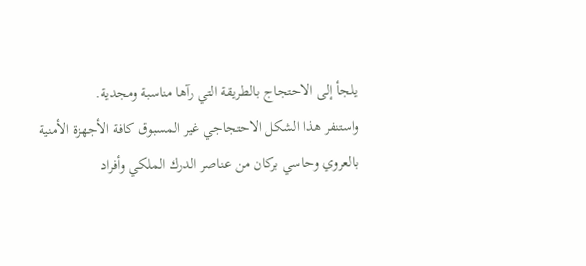يلجأ إلى الاحتجاج بالطريقة التي رآها مناسبة ومجدية.
واستنفر هذا الشكل الاحتجاجي غير المسبوق كافة الأجهزة الأمنية بالعروي وحاسي بركان من عناصر الدرك الملكي وأفراد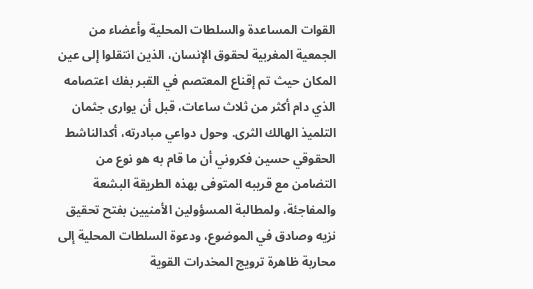القوات المساعدة والسلطات المحلية وأعضاء من الجمعية المغربية لحقوق الإنسان، الذين انتقلوا إلى عين المكان حيث تم إقناع المعتصم في القبر بفك اعتصامه الذي دام أكثر من ثلاث ساعات، قبل أن يوارى جثمان التلميذ الهالك الثرى. وحول دواعي مبادرته، أكدالناشط الحقوقي حسين فكروني أن ما قام به هو نوع من التضامن مع قريبه المتوفى بهذه الطريقة البشعة والمفاجئة، ولمطالبة المسؤولين الأمنيين بفتح تحقيق نزيه وصادق في الموضوع، ودعوة السلطات المحلية إلى محاربة ظاهرة ترويج المخدرات القوية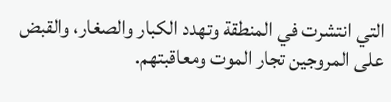التي انتشرت في المنطقة وتهدد الكبار والصغار، والقبض على المروجين تجار الموت ومعاقبتهم.